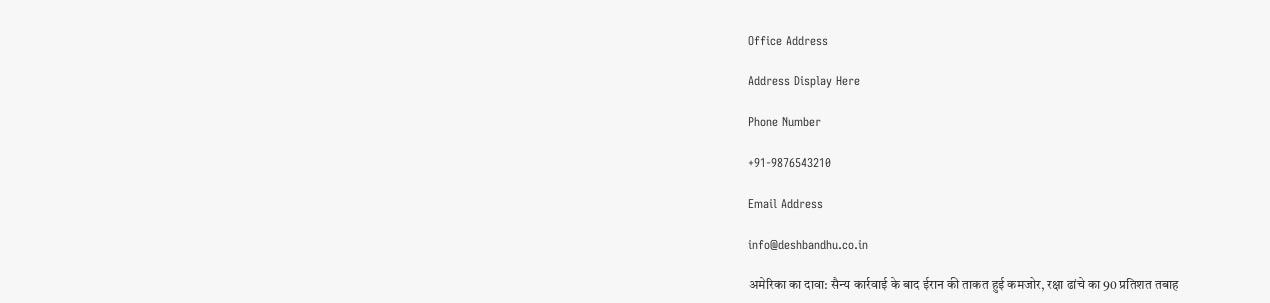Office Address

Address Display Here

Phone Number

+91-9876543210

Email Address

info@deshbandhu.co.in

अमेरिका का दावा: सैन्य कार्रवाई के बाद ईरान की ताकत हुई कमजोर, रक्षा ढांचे का 90 प्रत‍िशत तबाह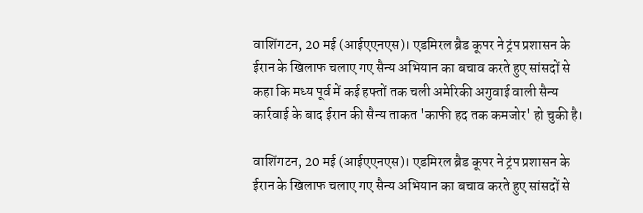वाशिंगटन, 20 मई (आईएएनएस)। एडमिरल ब्रैड कूपर ने ट्रंप प्रशासन के ईरान के खिलाफ चलाए गए सैन्य अभियान का बचाव करते हुए सांसदों से कहा कि मध्य पूर्व में कई हफ्तों तक चली अमेरिकी अगुवाई वाली सैन्य कार्रवाई के बाद ईरान की सैन्य ताकत 'काफी हद तक कमजोर' हो चुकी है।

वाशिंगटन, 20 मई (आईएएनएस)। एडमिरल ब्रैड कूपर ने ट्रंप प्रशासन के ईरान के खिलाफ चलाए गए सैन्य अभियान का बचाव करते हुए सांसदों से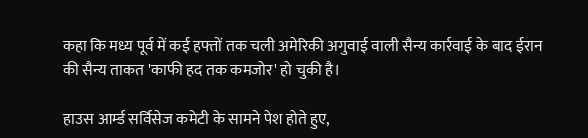कहा कि मध्य पूर्व में कई हफ्तों तक चली अमेरिकी अगुवाई वाली सैन्य कार्रवाई के बाद ईरान की सैन्य ताकत 'काफी हद तक कमजोर' हो चुकी है।

हाउस आर्म्ड सर्विसेज कमेटी के सामने पेश होते हुए,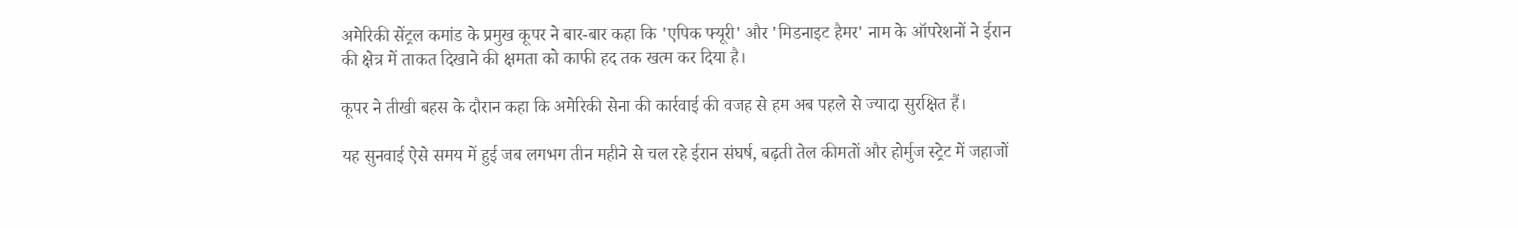अमेरिकी सेंट्रल कमांड के प्रमुख कूपर ने बार-बार कहा कि 'एपिक फ्यूरी' और 'मिडनाइट हैमर' नाम के ऑपरेशनों ने ईरान की क्षेत्र में ताकत दिखाने की क्षमता को काफी हद तक खत्म कर दिया है।

कूपर ने तीखी बहस के दौरान कहा क‍ि अमेरिकी सेना की कार्रवाई की वजह से हम अब पहले से ज्यादा सुरक्षित हैं।

यह सुनवाई ऐसे समय में हुई जब लगभग तीन महीने से चल रहे ईरान संघर्ष, बढ़ती तेल कीमतों और होर्मुज स्‍ट्रेट में जहाजों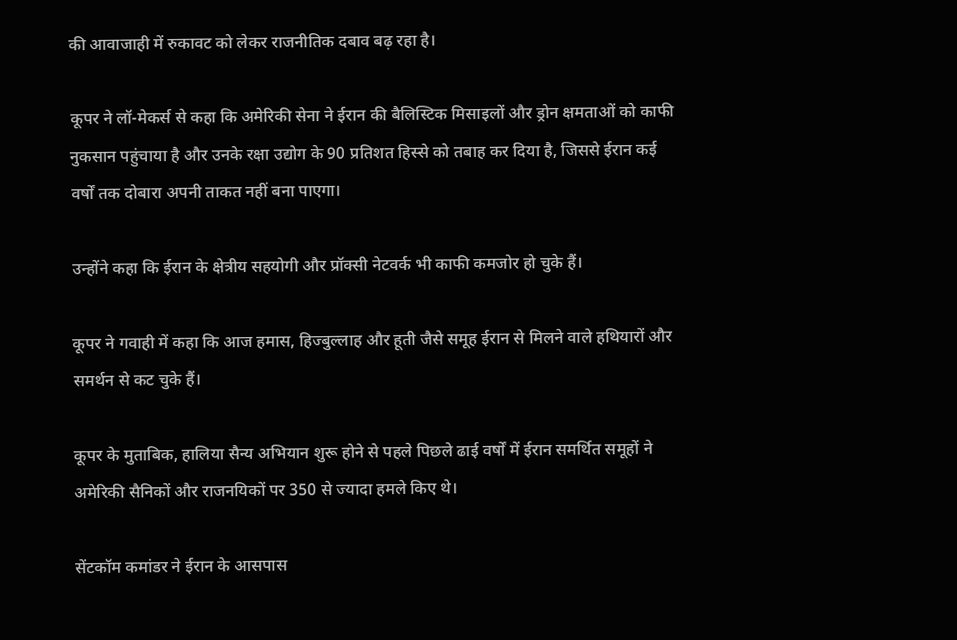की आवाजाही में रुकावट को लेकर राजनीतिक दबाव बढ़ रहा है।

कूपर ने लॉ-मेकर्स से कहा कि अमेरिकी सेना ने ईरान की बैलिस्टिक मिसाइलों और ड्रोन क्षमताओं को काफी नुकसान पहुंचाया है और उनके रक्षा उद्योग के 90 प्रतिशत हिस्से को तबाह कर दिया है, जिससे ईरान कई वर्षों तक दोबारा अपनी ताकत नहीं बना पाएगा।

उन्होंने कहा कि ईरान के क्षेत्रीय सहयोगी और प्रॉक्सी नेटवर्क भी काफी कमजोर हो चुके हैं।

कूपर ने गवाही में कहा क‍ि आज हमास, हिज्बुल्लाह और हूती जैसे समूह ईरान से मिलने वाले हथियारों और समर्थन से कट चुके हैं।

कूपर के मुताबिक, हालिया सैन्य अभियान शुरू होने से पहले पिछले ढाई वर्षों में ईरान समर्थित समूहों ने अमेरिकी सैनिकों और राजनयिकों पर 350 से ज्यादा हमले किए थे।

सेंटकॉम कमांडर ने ईरान के आसपास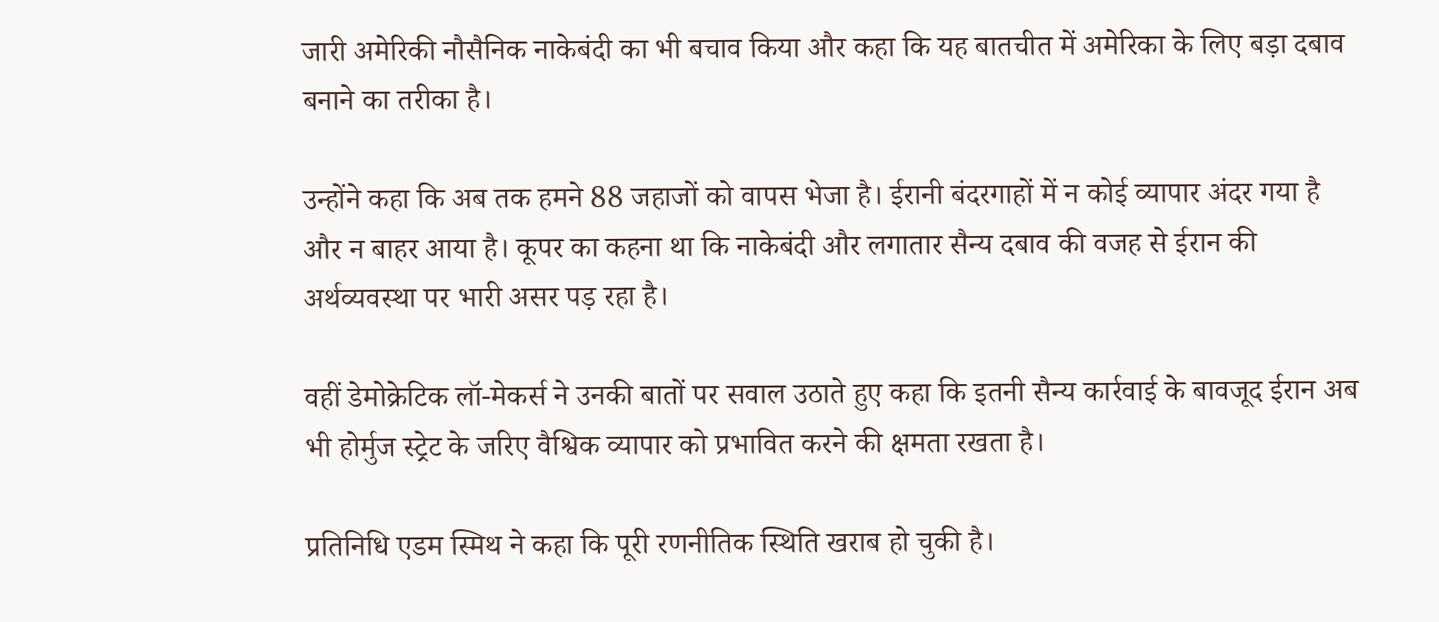जारी अमेरिकी नौसैनिक नाकेबंदी का भी बचाव किया और कहा कि यह बातचीत में अमेरिका के लिए बड़ा दबाव बनाने का तरीका है।

उन्होंने कहा क‍ि अब तक हमने 88 जहाजों को वापस भेजा है। ईरानी बंदरगाहों में न कोई व्यापार अंदर गया है और न बाहर आया है। कूपर का कहना था कि नाकेबंदी और लगातार सैन्य दबाव की वजह से ईरान की अर्थव्यवस्था पर भारी असर पड़ रहा है।

वहीं डेमोक्रेटिक लॉ-मेकर्स ने उनकी बातों पर सवाल उठाते हुए कहा क‍ि इतनी सैन्य कार्रवाई के बावजूद ईरान अब भी होर्मुज स्‍ट्रेट के जरिए वैश्विक व्यापार को प्रभावित करने की क्षमता रखता है।

प्रतिनिधि एडम स्मिथ ने कहा कि पूरी रणनीतिक स्थिति खराब हो चुकी है।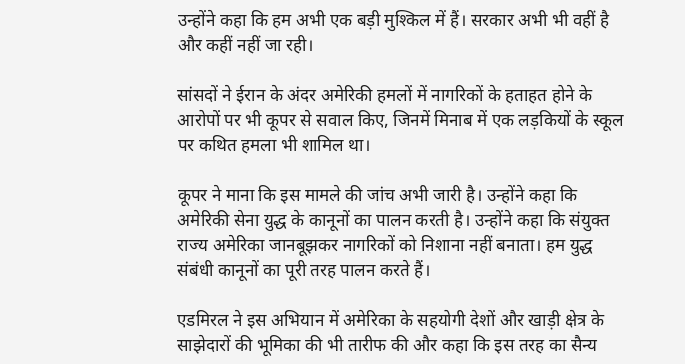उन्होंने कहा क‍ि हम अभी एक बड़ी मुश्किल में हैं। सरकार अभी भी वहीं है और कहीं नहीं जा रही।

सांसदों ने ईरान के अंदर अमेरिकी हमलों में नागरिकों के हताहत होने के आरोपों पर भी कूपर से सवाल किए, जिनमें मिनाब में एक लड़कियों के स्कूल पर कथित हमला भी शामिल था।

कूपर ने माना कि इस मामले की जांच अभी जारी है। उन्होंने कहा कि अमेरिकी सेना युद्ध के कानूनों का पालन करती है। उन्होंने कहा क‍ि संयुक्त राज्य अमेरिका जानबूझकर नागरिकों को निशाना नहीं बनाता। हम युद्ध संबंधी कानूनों का पूरी तरह पालन करते हैं।

एडमिरल ने इस अभियान में अमेरिका के सहयोगी देशों और खाड़ी क्षेत्र के साझेदारों की भूमिका की भी तारीफ की और कहा कि इस तरह का सैन्य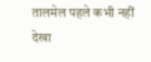तालमेल पहले कभी नहीं देखा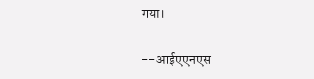गया।

--आईएएनएस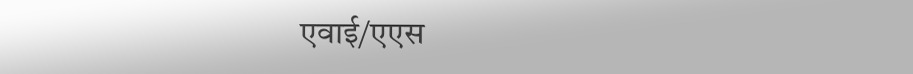एवाई/एएस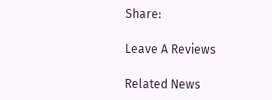Share:

Leave A Reviews

Related News